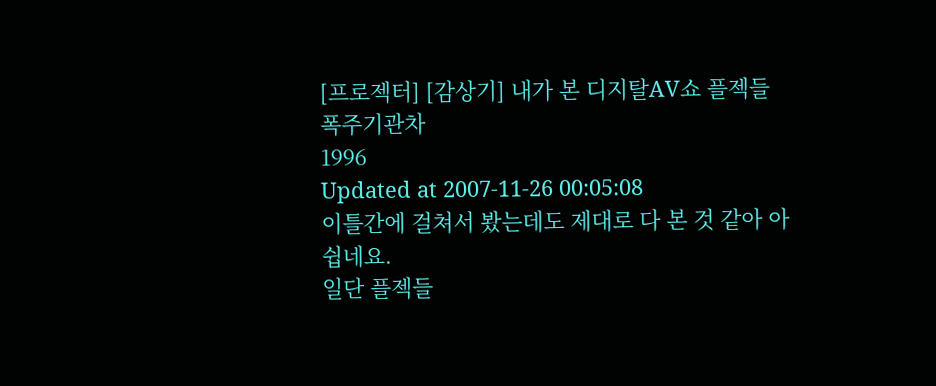[프로젝터] [감상기] 내가 본 디지탈AV쇼 플젝들
폭주기관차
1996
Updated at 2007-11-26 00:05:08
이틀간에 걸쳐서 봤는데도 제대로 다 본 것 같아 아쉽네요.
일단 플젝들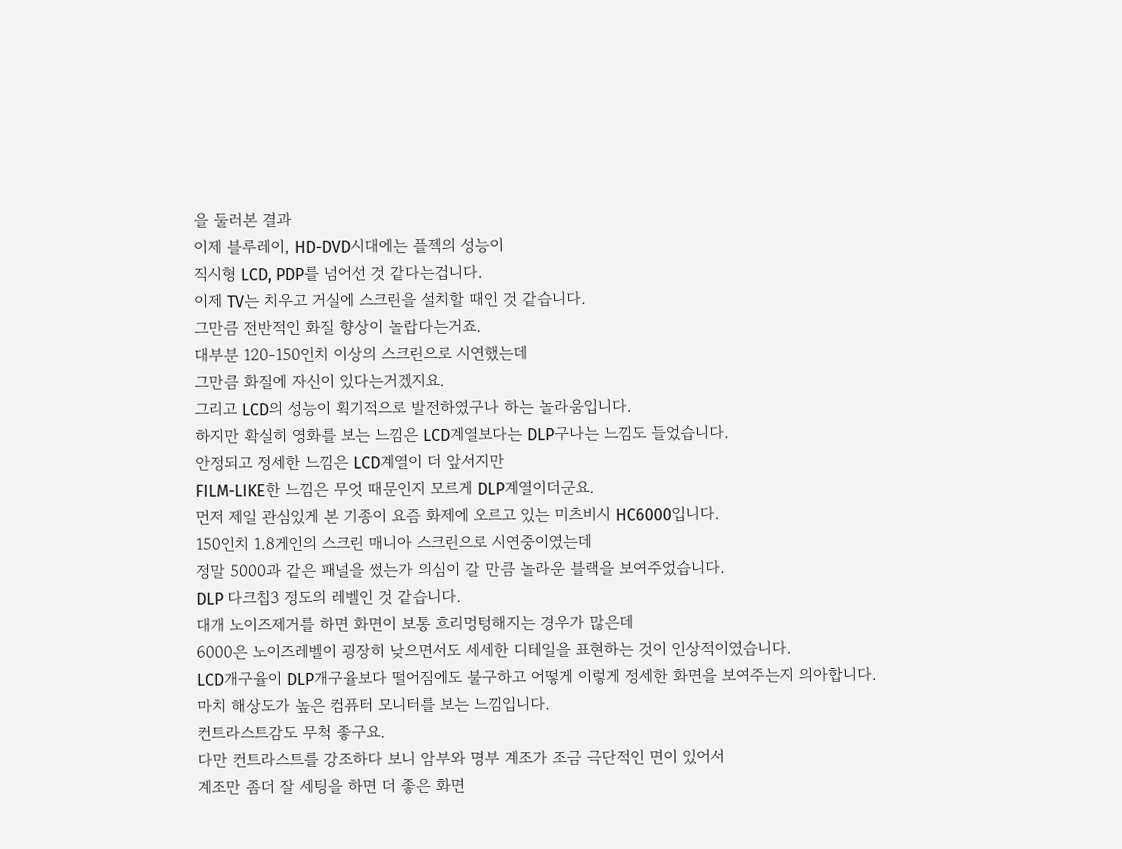을 둘러본 결과
이제 블루레이, HD-DVD시대에는 플젝의 성능이
직시형 LCD, PDP를 넘어선 것 같다는겁니다.
이제 TV는 치우고 거실에 스크린을 설치할 때인 것 같습니다.
그만큼 전반적인 화질 향상이 놀랍다는거죠.
대부분 120-150인치 이상의 스크린으로 시연했는데
그만큼 화질에 자신이 있다는거겠지요.
그리고 LCD의 성능이 획기적으로 발전하였구나 하는 놀라움입니다.
하지만 확실히 영화를 보는 느낌은 LCD계열보다는 DLP구나는 느낌도 들었습니다.
안정되고 정세한 느낌은 LCD계열이 더 앞서지만
FILM-LIKE한 느낌은 무엇 때문인지 모르게 DLP계열이더군요.
먼저 제일 관심있게 본 기종이 요즘 화제에 오르고 있는 미츠비시 HC6000입니다.
150인치 1.8게인의 스크린 매니아 스크린으로 시연중이였는데
정말 5000과 같은 패널을 썼는가 의심이 갈 만큼 놀라운 블랙을 보여주었습니다.
DLP 다크칩3 정도의 레벨인 것 같습니다.
대개 노이즈제거를 하면 화면이 보통 흐리멍텅해지는 경우가 많은데
6000은 노이즈레벨이 굉장히 낮으면서도 세세한 디테일을 표현하는 것이 인상적이였습니다.
LCD개구율이 DLP개구율보다 떨어짐에도 불구하고 어떻게 이렇게 정세한 화면을 보여주는지 의아합니다.
마치 해상도가 높은 컴퓨터 모니터를 보는 느낌입니다.
컨트라스트감도 무척 좋구요.
다만 컨트라스트를 강조하다 보니 암부와 명부 계조가 조금 극단적인 면이 있어서
계조만 좀더 잘 세팅을 하면 더 좋은 화면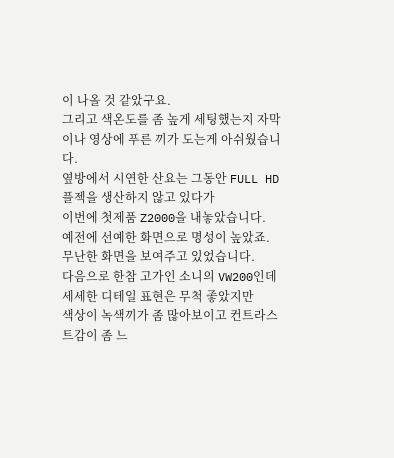이 나올 것 같았구요.
그리고 색온도를 좀 높게 세팅했는지 자막이나 영상에 푸른 끼가 도는게 아쉬웠습니다.
옆방에서 시연한 산요는 그동안 FULL HD플젝을 생산하지 않고 있다가
이번에 첫제품 Z2000을 내놓았습니다.
예전에 선예한 화면으로 명성이 높았죠.
무난한 화면을 보여주고 있었습니다.
다음으로 한참 고가인 소니의 VW200인데 세세한 디테일 표현은 무척 좋았지만
색상이 녹색끼가 좀 많아보이고 컨트라스트감이 좀 느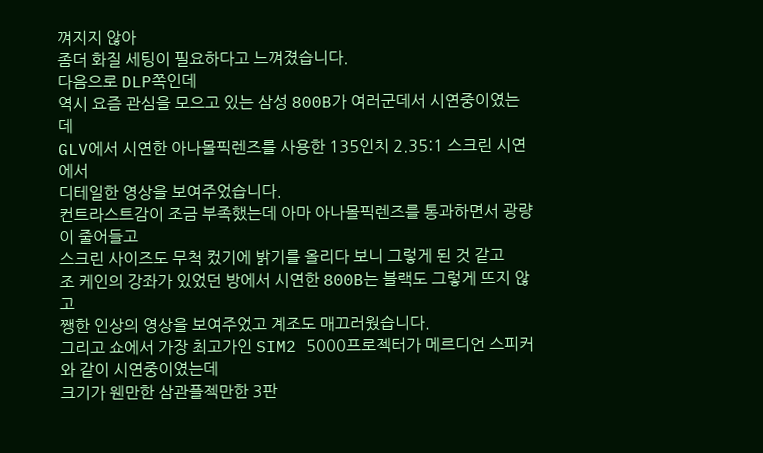껴지지 않아
좀더 화질 세팅이 필요하다고 느껴졌습니다.
다음으로 DLP쪽인데
역시 요즘 관심을 모으고 있는 삼성 800B가 여러군데서 시연중이였는데
GLV에서 시연한 아나몰픽렌즈를 사용한 135인치 2.35:1 스크린 시연에서
디테일한 영상을 보여주었습니다.
컨트라스트감이 조금 부족했는데 아마 아나몰픽렌즈를 통과하면서 광량이 줄어들고
스크린 사이즈도 무척 컸기에 밝기를 올리다 보니 그렇게 된 것 같고
조 케인의 강좌가 있었던 방에서 시연한 800B는 블랙도 그렇게 뜨지 않고
쨍한 인상의 영상을 보여주었고 계조도 매끄러웠습니다.
그리고 쇼에서 가장 최고가인 SIM2 5000프로젝터가 메르디언 스피커와 같이 시연중이였는데
크기가 웬만한 삼관플젝만한 3판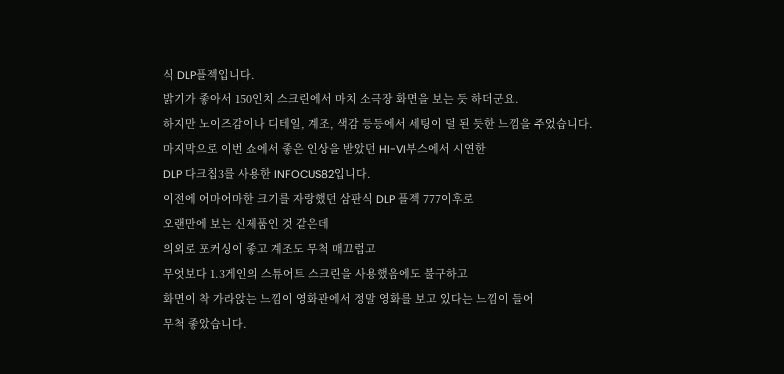식 DLP플젝입니다.
밝기가 좋아서 150인치 스크린에서 마치 소극장 화면을 보는 듯 하더군요.
하지만 노이즈감이나 디테일, 계조, 색감 등등에서 세팅이 덜 된 듯한 느낌을 주었습니다.
마지막으로 이번 쇼에서 좋은 인상을 받았던 HI-VI부스에서 시연한
DLP 다크칩3를 사용한 INFOCUS82입니다.
이전에 어마어마한 크기를 자랑했던 삼판식 DLP 플젝 777이후로
오랜만에 보는 신제품인 것 같은데
의외로 포커싱이 좋고 계조도 무척 매끄럽고
무엇보다 1.3게인의 스튜어트 스크린을 사용했음에도 불구하고
화면이 착 가라앉는 느낌이 영화관에서 정말 영화를 보고 있다는 느낌이 들어
무척 좋았습니다.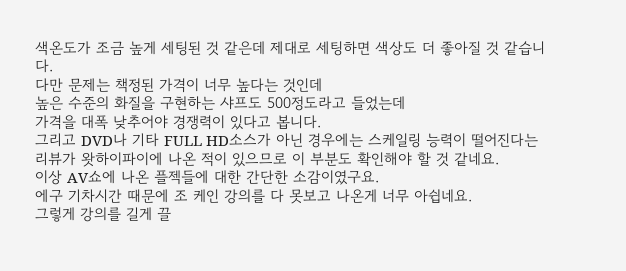색온도가 조금 높게 세팅된 것 같은데 제대로 세팅하면 색상도 더 좋아질 것 같습니다.
다만 문제는 책정된 가격이 너무 높다는 것인데
높은 수준의 화질을 구현하는 샤프도 500정도라고 들었는데
가격을 대폭 낮추어야 경쟁력이 있다고 봅니다.
그리고 DVD나 기타 FULL HD소스가 아닌 경우에는 스케일링 능력이 떨어진다는
리뷰가 왓하이파이에 나온 적이 있으므로 이 부분도 확인해야 할 것 같네요.
이상 AV쇼에 나온 플젝들에 대한 간단한 소감이였구요.
에구 기차시간 때문에 조 케인 강의를 다 못보고 나온게 너무 아쉽네요.
그렇게 강의를 길게 끌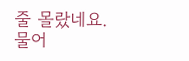줄 몰랐네요.
물어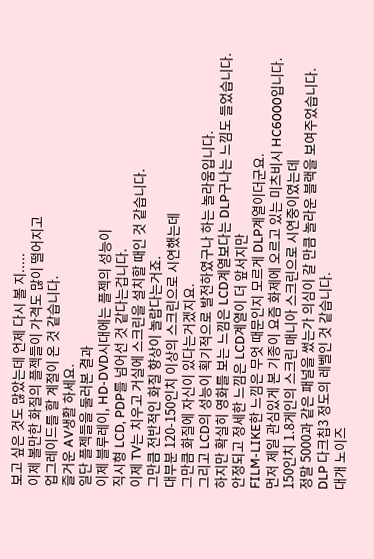보고 싶은 것도 많았는데 언제 다시 볼 지.....
이제 볼만한 화질의 플젝들이 가격도 많이 떨어지고
업그레이드를 할 계절이 온 것 같습니다.
즐거운 AV생활 하세요.
일단 플젝들을 둘러본 결과
이제 블루레이, HD-DVD시대에는 플젝의 성능이
직시형 LCD, PDP를 넘어선 것 같다는겁니다.
이제 TV는 치우고 거실에 스크린을 설치할 때인 것 같습니다.
그만큼 전반적인 화질 향상이 놀랍다는거죠.
대부분 120-150인치 이상의 스크린으로 시연했는데
그만큼 화질에 자신이 있다는거겠지요.
그리고 LCD의 성능이 획기적으로 발전하였구나 하는 놀라움입니다.
하지만 확실히 영화를 보는 느낌은 LCD계열보다는 DLP구나는 느낌도 들었습니다.
안정되고 정세한 느낌은 LCD계열이 더 앞서지만
FILM-LIKE한 느낌은 무엇 때문인지 모르게 DLP계열이더군요.
먼저 제일 관심있게 본 기종이 요즘 화제에 오르고 있는 미츠비시 HC6000입니다.
150인치 1.8게인의 스크린 매니아 스크린으로 시연중이였는데
정말 5000과 같은 패널을 썼는가 의심이 갈 만큼 놀라운 블랙을 보여주었습니다.
DLP 다크칩3 정도의 레벨인 것 같습니다.
대개 노이즈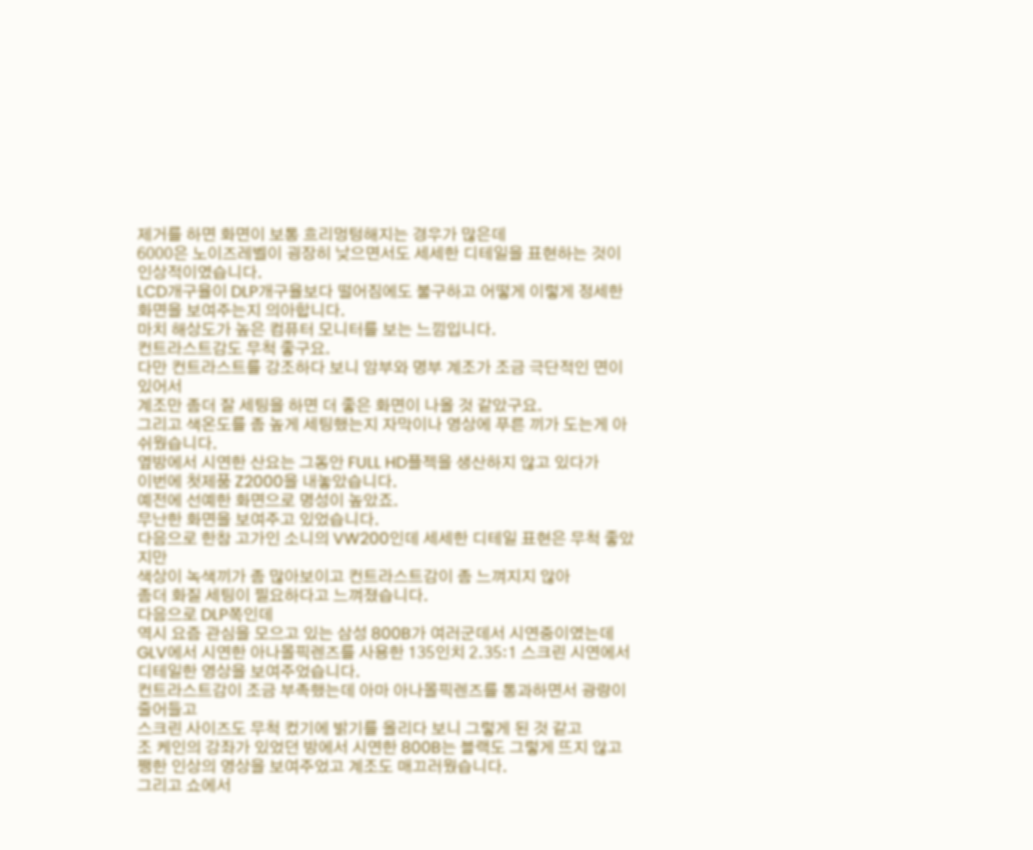제거를 하면 화면이 보통 흐리멍텅해지는 경우가 많은데
6000은 노이즈레벨이 굉장히 낮으면서도 세세한 디테일을 표현하는 것이 인상적이였습니다.
LCD개구율이 DLP개구율보다 떨어짐에도 불구하고 어떻게 이렇게 정세한 화면을 보여주는지 의아합니다.
마치 해상도가 높은 컴퓨터 모니터를 보는 느낌입니다.
컨트라스트감도 무척 좋구요.
다만 컨트라스트를 강조하다 보니 암부와 명부 계조가 조금 극단적인 면이 있어서
계조만 좀더 잘 세팅을 하면 더 좋은 화면이 나올 것 같았구요.
그리고 색온도를 좀 높게 세팅했는지 자막이나 영상에 푸른 끼가 도는게 아쉬웠습니다.
옆방에서 시연한 산요는 그동안 FULL HD플젝을 생산하지 않고 있다가
이번에 첫제품 Z2000을 내놓았습니다.
예전에 선예한 화면으로 명성이 높았죠.
무난한 화면을 보여주고 있었습니다.
다음으로 한참 고가인 소니의 VW200인데 세세한 디테일 표현은 무척 좋았지만
색상이 녹색끼가 좀 많아보이고 컨트라스트감이 좀 느껴지지 않아
좀더 화질 세팅이 필요하다고 느껴졌습니다.
다음으로 DLP쪽인데
역시 요즘 관심을 모으고 있는 삼성 800B가 여러군데서 시연중이였는데
GLV에서 시연한 아나몰픽렌즈를 사용한 135인치 2.35:1 스크린 시연에서
디테일한 영상을 보여주었습니다.
컨트라스트감이 조금 부족했는데 아마 아나몰픽렌즈를 통과하면서 광량이 줄어들고
스크린 사이즈도 무척 컸기에 밝기를 올리다 보니 그렇게 된 것 같고
조 케인의 강좌가 있었던 방에서 시연한 800B는 블랙도 그렇게 뜨지 않고
쨍한 인상의 영상을 보여주었고 계조도 매끄러웠습니다.
그리고 쇼에서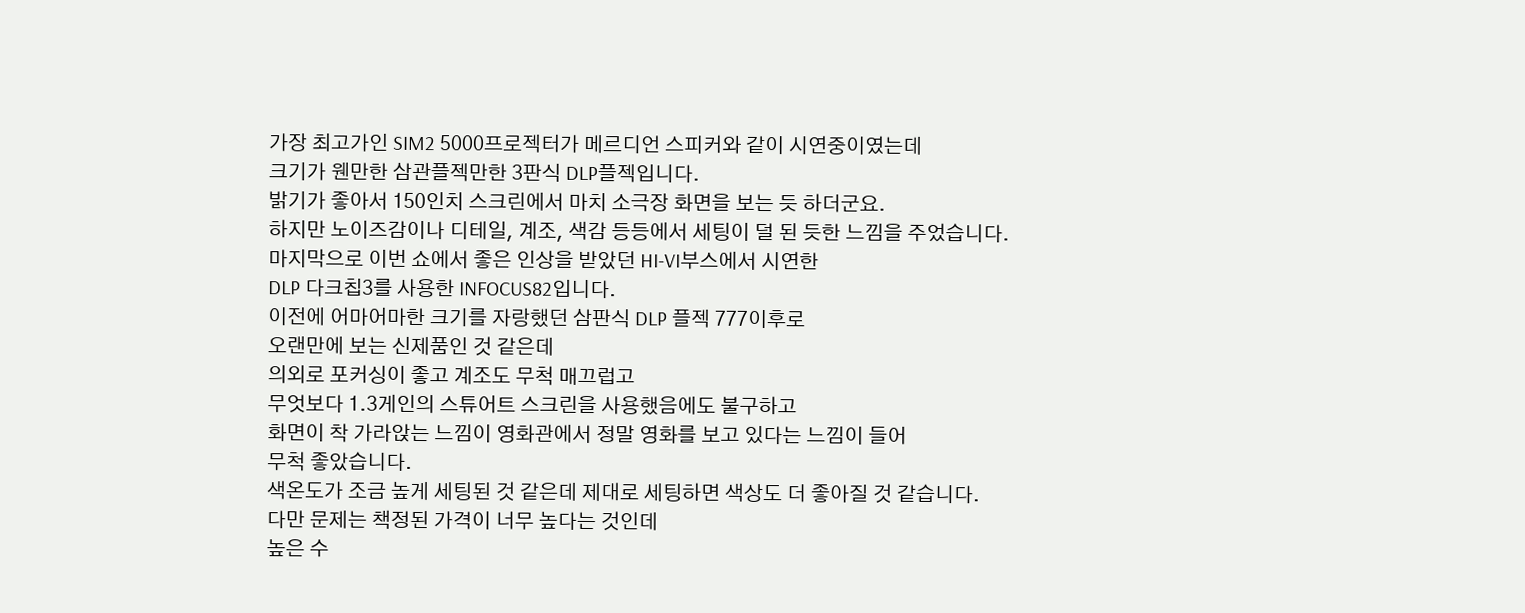가장 최고가인 SIM2 5000프로젝터가 메르디언 스피커와 같이 시연중이였는데
크기가 웬만한 삼관플젝만한 3판식 DLP플젝입니다.
밝기가 좋아서 150인치 스크린에서 마치 소극장 화면을 보는 듯 하더군요.
하지만 노이즈감이나 디테일, 계조, 색감 등등에서 세팅이 덜 된 듯한 느낌을 주었습니다.
마지막으로 이번 쇼에서 좋은 인상을 받았던 HI-VI부스에서 시연한
DLP 다크칩3를 사용한 INFOCUS82입니다.
이전에 어마어마한 크기를 자랑했던 삼판식 DLP 플젝 777이후로
오랜만에 보는 신제품인 것 같은데
의외로 포커싱이 좋고 계조도 무척 매끄럽고
무엇보다 1.3게인의 스튜어트 스크린을 사용했음에도 불구하고
화면이 착 가라앉는 느낌이 영화관에서 정말 영화를 보고 있다는 느낌이 들어
무척 좋았습니다.
색온도가 조금 높게 세팅된 것 같은데 제대로 세팅하면 색상도 더 좋아질 것 같습니다.
다만 문제는 책정된 가격이 너무 높다는 것인데
높은 수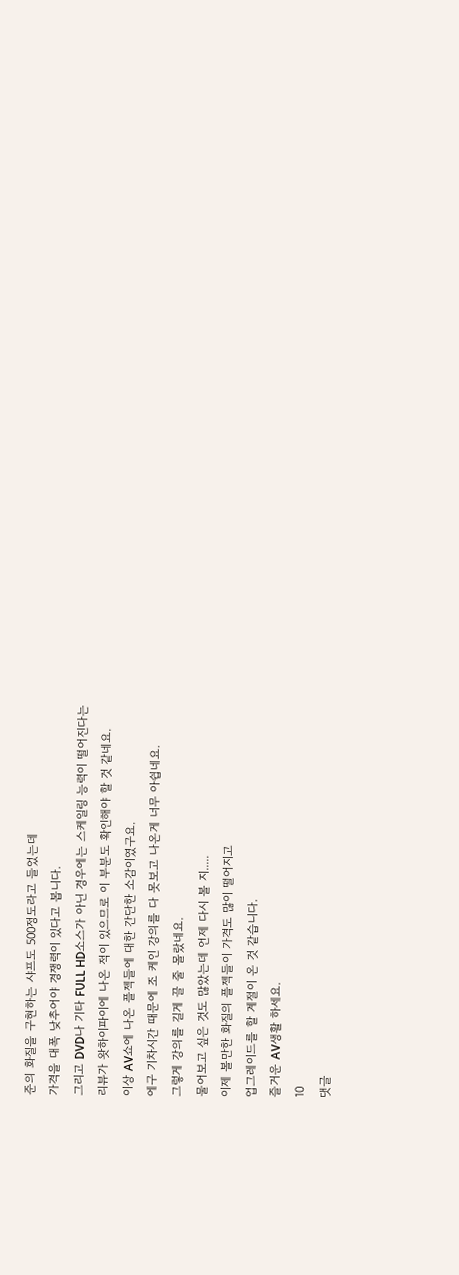준의 화질을 구현하는 샤프도 500정도라고 들었는데
가격을 대폭 낮추어야 경쟁력이 있다고 봅니다.
그리고 DVD나 기타 FULL HD소스가 아닌 경우에는 스케일링 능력이 떨어진다는
리뷰가 왓하이파이에 나온 적이 있으므로 이 부분도 확인해야 할 것 같네요.
이상 AV쇼에 나온 플젝들에 대한 간단한 소감이였구요.
에구 기차시간 때문에 조 케인 강의를 다 못보고 나온게 너무 아쉽네요.
그렇게 강의를 길게 끌 줄 몰랐네요.
물어보고 싶은 것도 많았는데 언제 다시 볼 지.....
이제 볼만한 화질의 플젝들이 가격도 많이 떨어지고
업그레이드를 할 계절이 온 것 같습니다.
즐거운 AV생활 하세요.
10
댓글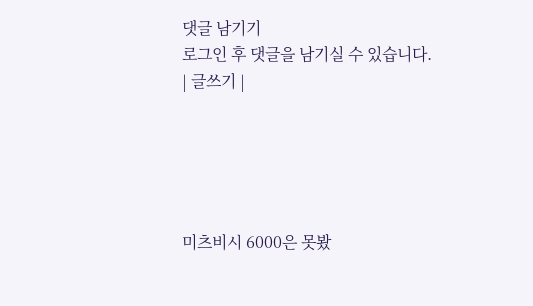댓글 남기기
로그인 후 댓글을 남기실 수 있습니다.
| 글쓰기 |





미츠비시 6000은 못봤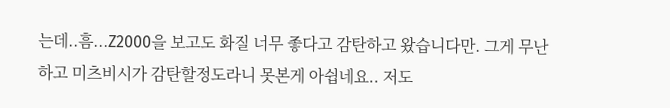는데..흠...Z2000을 보고도 화질 너무 좋다고 감탄하고 왔습니다만. 그게 무난하고 미츠비시가 감탄할정도라니 못본게 아쉽네요.. 저도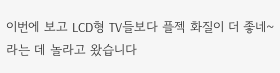이번에 보고 LCD형 TV들보다 플젝 화질이 더 좋네~ 라는 데 놀라고 왔습니다